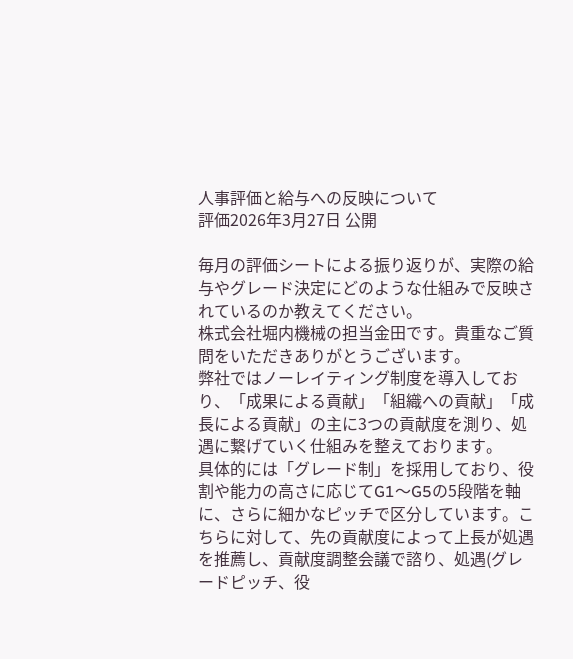人事評価と給与への反映について
評価2026年3月27日 公開

毎月の評価シートによる振り返りが、実際の給与やグレード決定にどのような仕組みで反映されているのか教えてください。
株式会社堀内機械の担当金田です。貴重なご質問をいただきありがとうございます。
弊社ではノーレイティング制度を導入しており、「成果による貢献」「組織への貢献」「成長による貢献」の主に3つの貢献度を測り、処遇に繋げていく仕組みを整えております。
具体的には「グレード制」を採用しており、役割や能力の高さに応じてG1〜G5の5段階を軸に、さらに細かなピッチで区分しています。こちらに対して、先の貢献度によって上長が処遇を推薦し、貢献度調整会議で諮り、処遇(グレードピッチ、役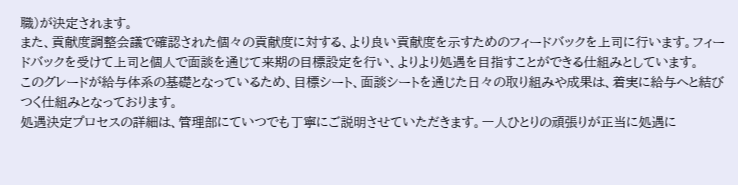職)が決定されます。
また、貢献度調整会議で確認された個々の貢献度に対する、より良い貢献度を示すためのフィードバックを上司に行います。フィードバックを受けて上司と個人で面談を通じて来期の目標設定を行い、よりより処遇を目指すことができる仕組みとしています。
このグレードが給与体系の基礎となっているため、目標シート、面談シートを通じた日々の取り組みや成果は、着実に給与へと結びつく仕組みとなっております。
処遇決定プロセスの詳細は、管理部にていつでも丁寧にご説明させていただきます。一人ひとりの頑張りが正当に処遇に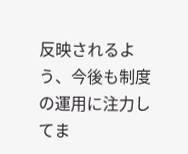反映されるよう、今後も制度の運用に注力してま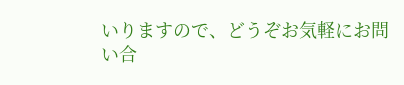いりますので、どうぞお気軽にお問い合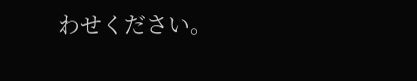わせください。